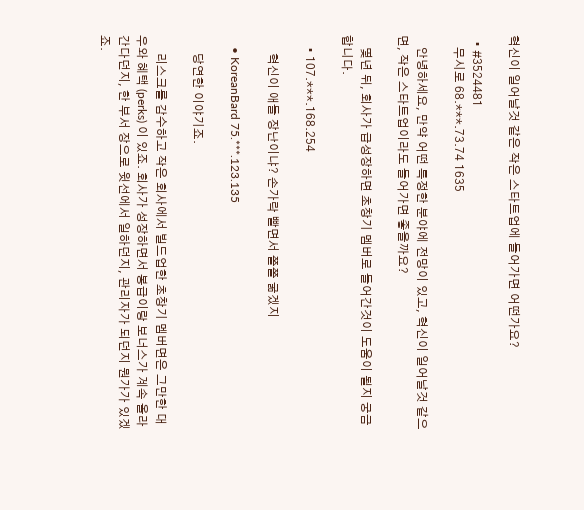혁신이 일어날것 같은 작은 스타트업에 들어가면 어떤가요?

  • #3524481
    무시로 68.***.73.74 1635

    안녕하세요, 만약 어떤 특정한 분야에 전망이 있고, 혁신이 일어날것 같으면, 작은 스타트업이라도 들어가면 좋을까요?

    몇년 뒤, 회사가 급성장하면 초창기 멤버로 들어간것이 도움이 될지 궁금합니다.

    • 107.***.168.254

      혁신이 애들 장난이냐? 손가락 빨면서 쫄쫄 굶겠지

    • KoreanBard 75.***.123.135

      당연한 이야기죠.

      리스크를 감수하고 작은 회사에서 빌드업한 초창기 멤버면은 그만한 대우와 혜택 (perks) 이 있죠. 회사가 성장하면서 봉급이랑 보너스가 계속 올라간다던지, 한 부서 장으로 윗선에서 일하던지, 관리자가 되던지 뭔가가 있겠죠.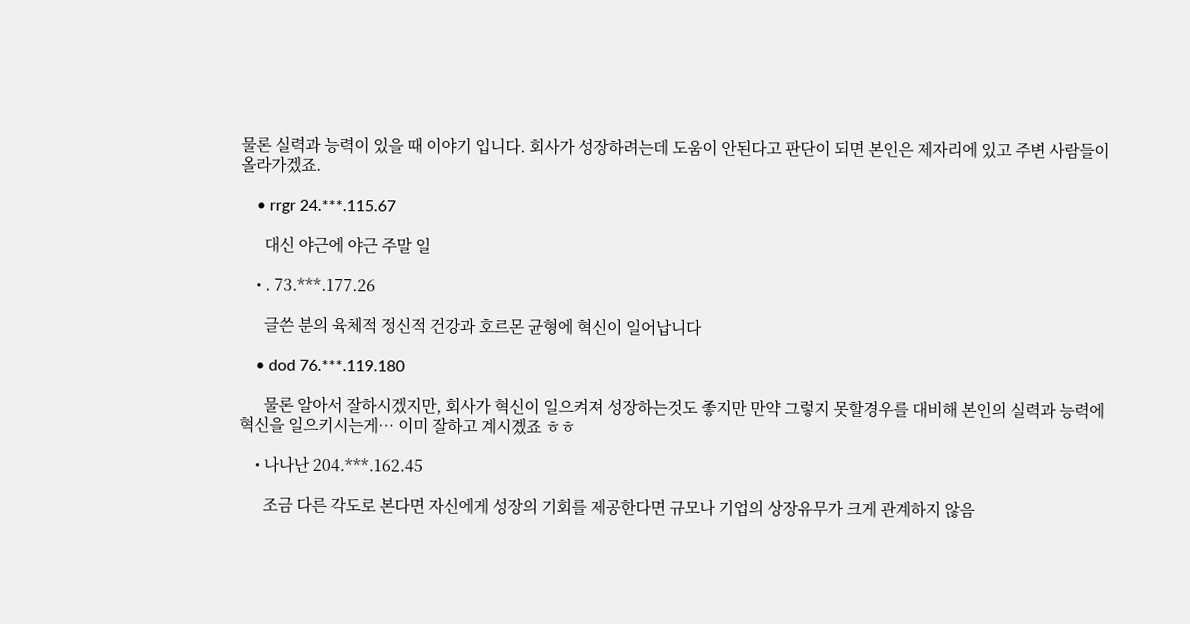물론 실력과 능력이 있을 때 이야기 입니다. 회사가 성장하려는데 도움이 안된다고 판단이 되면 본인은 제자리에 있고 주변 사람들이 올라가겠죠.

    • rrgr 24.***.115.67

      대신 야근에 야근 주말 일

    • . 73.***.177.26

      글쓴 분의 육체적 정신적 건강과 호르몬 균형에 혁신이 일어납니다

    • dod 76.***.119.180

      물론 알아서 잘하시겠지만, 회사가 혁신이 일으켜져 성장하는것도 좋지만 만약 그렇지 못할경우를 대비해 본인의 실력과 능력에 혁신을 일으키시는게… 이미 잘하고 계시곘죠 ㅎㅎ

    • 나나난 204.***.162.45

      조금 다른 각도로 본다면 자신에게 성장의 기회를 제공한다면 규모나 기업의 상장유무가 크게 관계하지 않음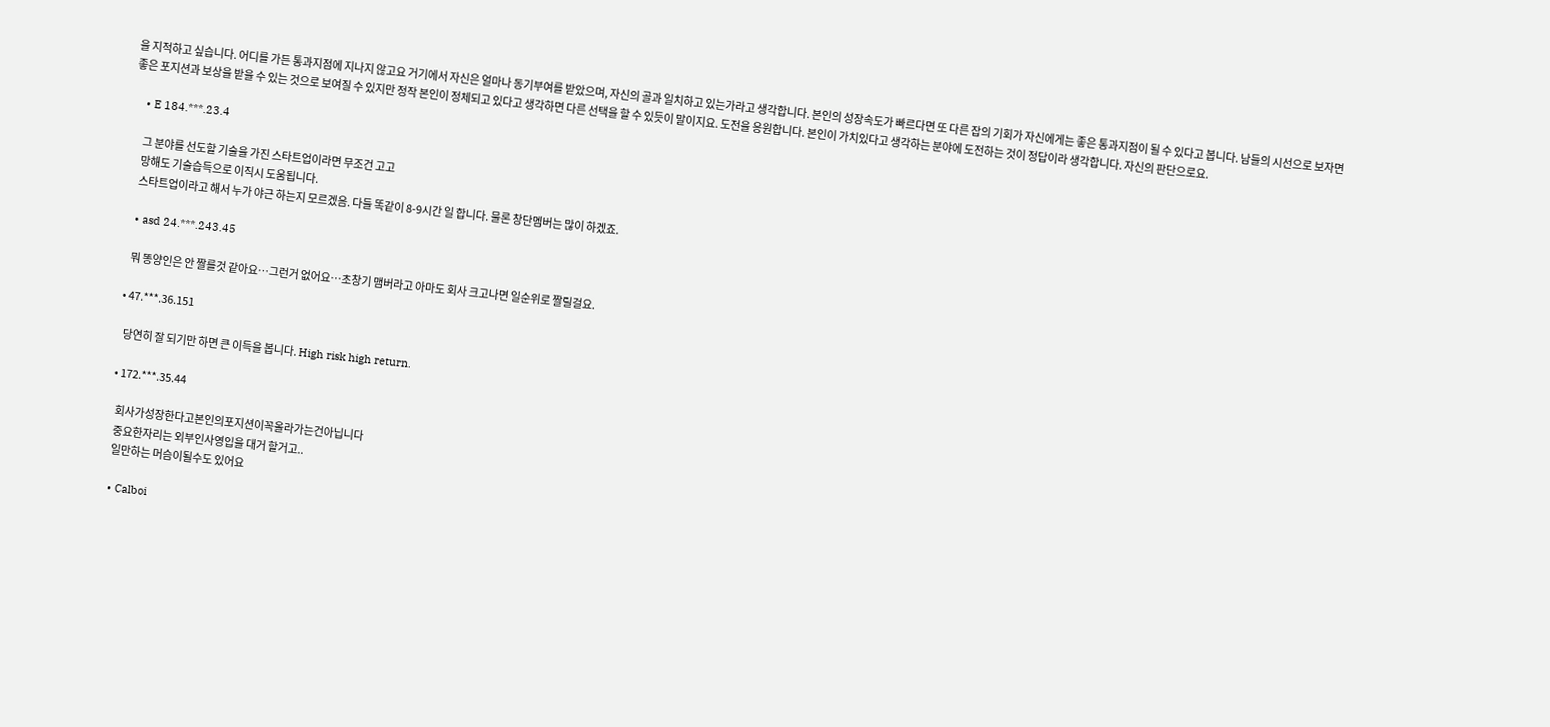을 지적하고 싶습니다. 어디를 가든 통과지점에 지나지 않고요 거기에서 자신은 얼마나 동기부여를 받았으며, 자신의 골과 일치하고 있는가라고 생각합니다. 본인의 성장속도가 빠르다면 또 다른 잡의 기회가 자신에게는 좋은 통과지점이 될 수 있다고 봅니다. 남들의 시선으로 보자면 좋은 포지션과 보상을 받을 수 있는 것으로 보여질 수 있지만 정작 본인이 정체되고 있다고 생각하면 다른 선택을 할 수 있듯이 말이지요. 도전을 응원합니다. 본인이 가치있다고 생각하는 분야에 도전하는 것이 정답이라 생각합니다. 자신의 판단으로요.

    • E 184.***.23.4

      그 분야를 선도할 기술을 가진 스타트업이라면 무조건 고고
      망해도 기술습득으로 이직시 도움됩니다.
      스타트업이라고 해서 누가 야근 하는지 모르겠음. 다들 똑같이 8-9시간 일 합니다. 물론 창단멤버는 많이 하겠죠.

    • asd 24.***.243.45

      뭐 똥양인은 안 짤를것 같아요…그런거 없어요…초창기 맴버라고 아마도 회사 크고나면 일순위로 짤릴걸요.

    • 47.***.36.151

      당연히 잘 되기만 하면 큰 이득을 봅니다. High risk high return.

    • 172.***.35.44

      회사가성장한다고본인의포지션이꼭올라가는건아닙니다
      중요한자리는 외부인사영입을 대거 할거고..
      일만하는 머슴이될수도 있어요

    • Calboi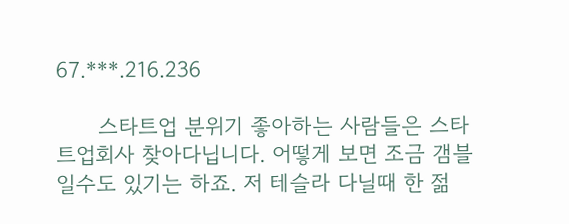67.***.216.236

      스타트업 분위기 좋아하는 사람들은 스타트업회사 찾아다닙니다. 어떻게 보면 조금 갬블일수도 있기는 하죠. 저 테슬라 다닐때 한 젊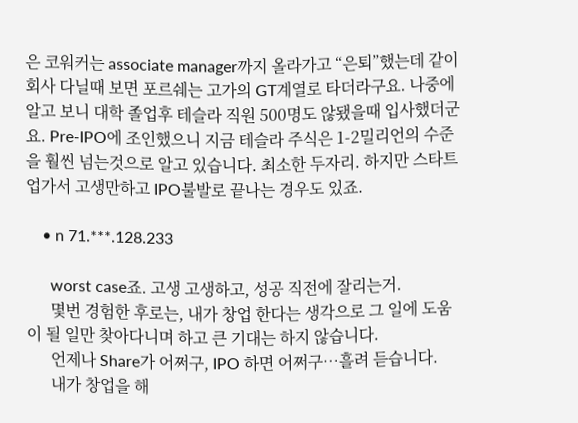은 코워커는 associate manager까지 올라가고 “은퇴”했는데 같이 회사 다닐때 보면 포르쉐는 고가의 GT계열로 타더라구요. 나중에 알고 보니 대학 졸업후 테슬라 직원 500명도 않됐을때 입사했더군요. Pre-IPO에 조인했으니 지금 테슬라 주식은 1-2밀리언의 수준을 훨씬 넘는것으로 알고 있습니다. 최소한 두자리. 하지만 스타트업가서 고생만하고 IPO불발로 끝나는 경우도 있죠.

    • n 71.***.128.233

      worst case죠. 고생 고생하고, 성공 직전에 잘리는거.
      몇번 경험한 후로는, 내가 창업 한다는 생각으로 그 일에 도움이 될 일만 찾아다니며 하고 큰 기대는 하지 않습니다.
      언제나 Share가 어쩌구, IPO 하면 어쩌구…흘려 듣습니다.
      내가 창업을 해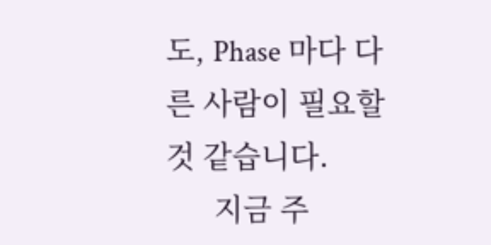도, Phase 마다 다른 사람이 필요할것 같습니다.
      지금 주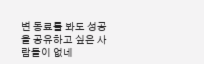변 동료를 봐도 성공을 공유하고 싶은 사람들이 없네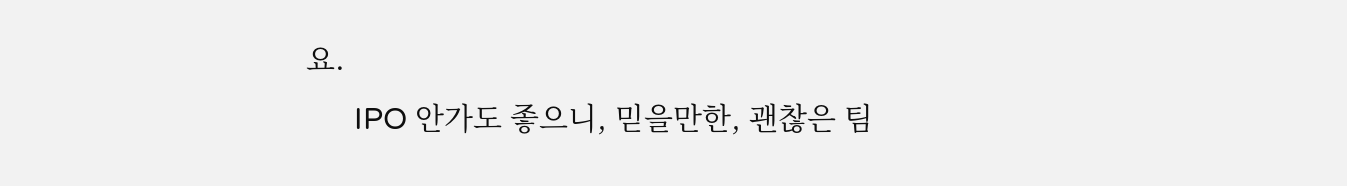요.
      IPO 안가도 좋으니, 믿을만한, 괜찮은 팀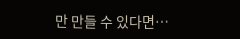만 만들 수 있다면…